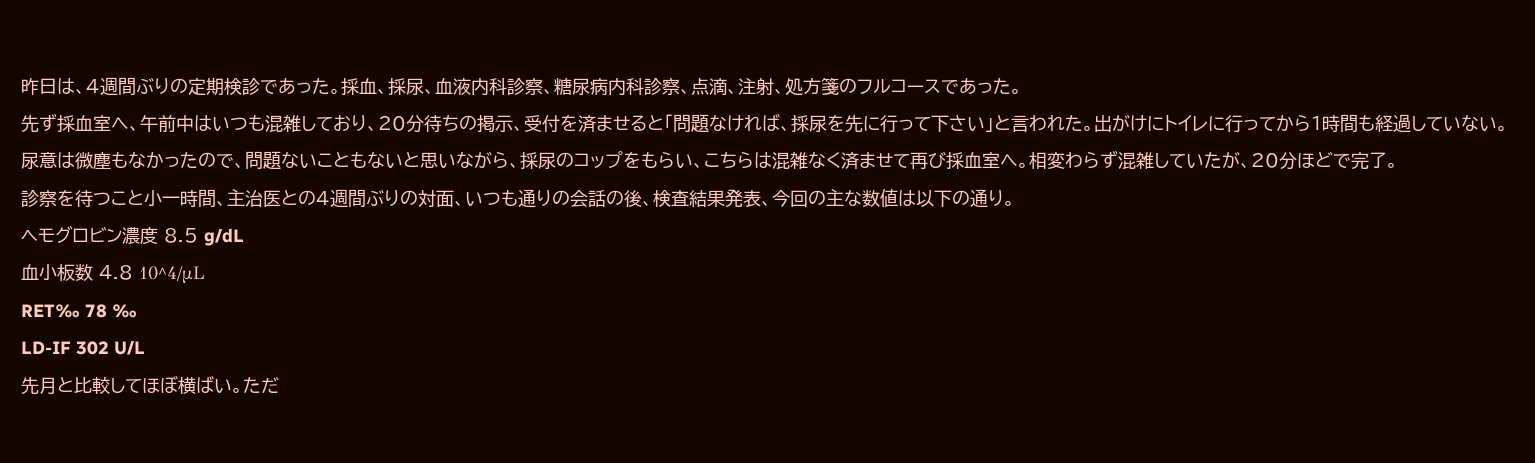昨日は、4週間ぶりの定期検診であった。採血、採尿、血液内科診察、糖尿病内科診察、点滴、注射、処方箋のフルコースであった。
先ず採血室へ、午前中はいつも混雑しており、20分待ちの掲示、受付を済ませると「問題なければ、採尿を先に行って下さい」と言われた。出がけにトイレに行ってから1時間も経過していない。尿意は微塵もなかったので、問題ないこともないと思いながら、採尿のコップをもらい、こちらは混雑なく済ませて再び採血室へ。相変わらず混雑していたが、20分ほどで完了。
診察を待つこと小一時間、主治医との4週間ぶりの対面、いつも通りの会話の後、検査結果発表、今回の主な数値は以下の通り。
ヘモグロビン濃度 8.5 g/dL
血小板数 4.8 10^4/μL
RET‰ 78 ‰
LD-IF 302 U/L
先月と比較してほぼ横ばい。ただ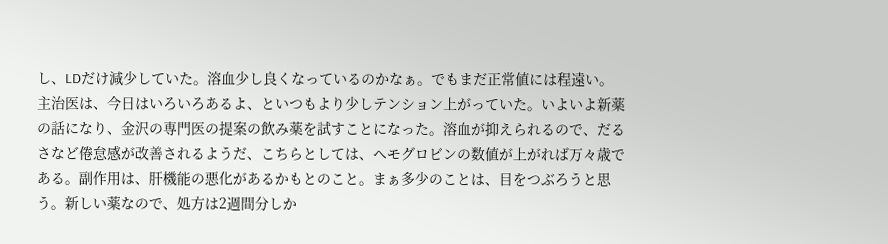し、LDだけ減少していた。溶血少し良くなっているのかなぁ。でもまだ正常値には程遠い。
主治医は、今日はいろいろあるよ、といつもより少しテンション上がっていた。いよいよ新薬の話になり、金沢の専門医の提案の飲み薬を試すことになった。溶血が抑えられるので、だるさなど倦怠感が改善されるようだ、こちらとしては、ヘモグロビンの数値が上がれば万々歳である。副作用は、肝機能の悪化があるかもとのこと。まぁ多少のことは、目をつぶろうと思う。新しい薬なので、処方は2週間分しか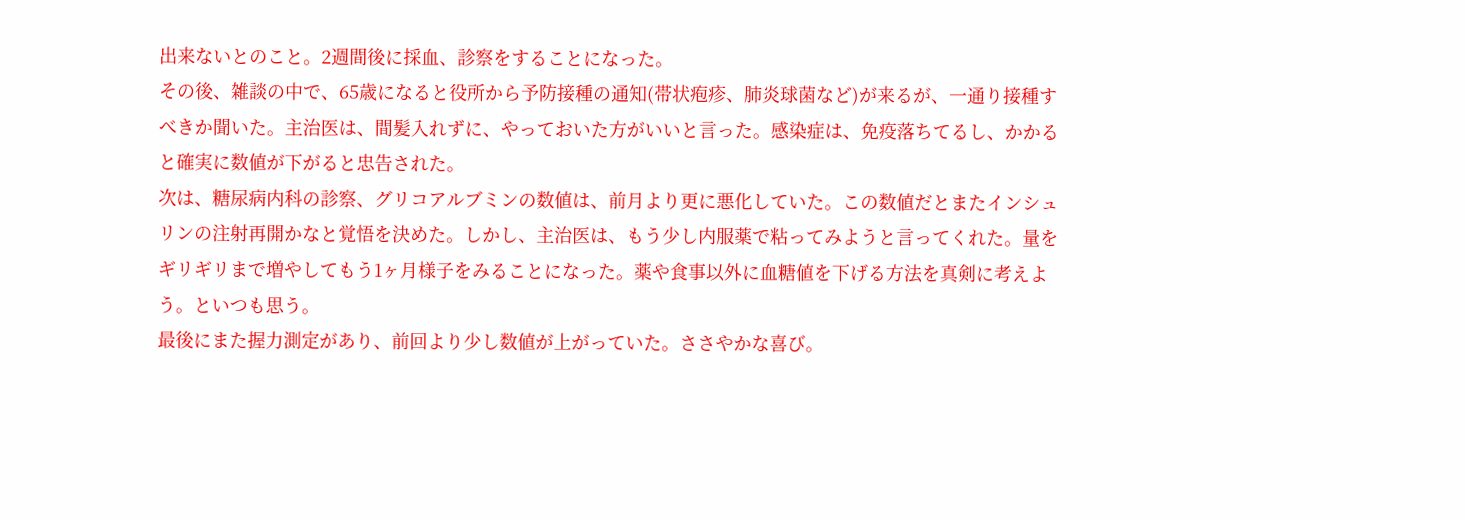出来ないとのこと。2週間後に採血、診察をすることになった。
その後、雑談の中で、65歳になると役所から予防接種の通知(帯状疱疹、肺炎球菌など)が来るが、一通り接種すべきか聞いた。主治医は、間髪入れずに、やっておいた方がいいと言った。感染症は、免疫落ちてるし、かかると確実に数値が下がると忠告された。
次は、糖尿病内科の診察、グリコアルブミンの数値は、前月より更に悪化していた。この数値だとまたインシュリンの注射再開かなと覚悟を決めた。しかし、主治医は、もう少し内服薬で粘ってみようと言ってくれた。量をギリギリまで増やしてもう1ヶ月様子をみることになった。薬や食事以外に血糖値を下げる方法を真剣に考えよう。といつも思う。
最後にまた握力測定があり、前回より少し数値が上がっていた。ささやかな喜び。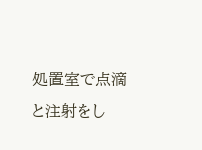処置室で点滴と注射をし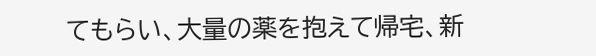てもらい、大量の薬を抱えて帰宅、新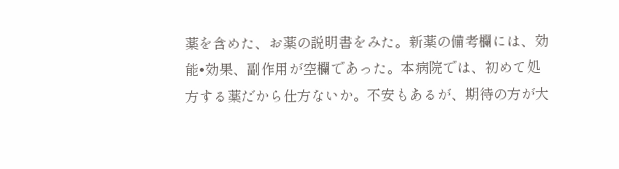薬を含めた、お薬の説明書をみた。新薬の備考欄には、効能•効果、副作用が空欄であった。本病院では、初めて処方する薬だから仕方ないか。不安もあるが、期待の方が大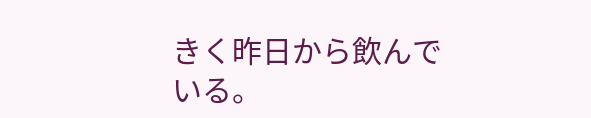きく昨日から飲んでいる。